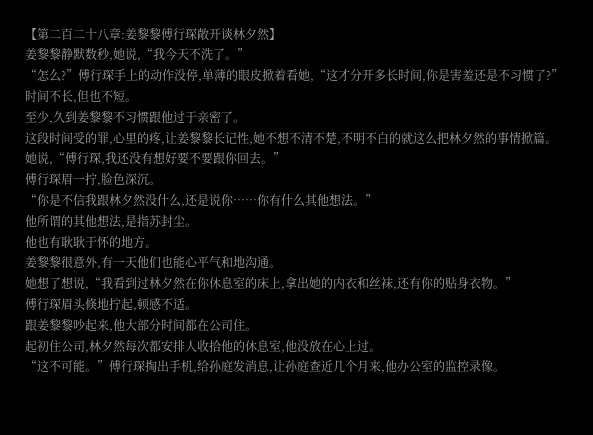【第二百二十八章:姜黎黎傅行琛敞开谈林夕然】
姜黎黎静默数秒,她说,“我今天不洗了。”
“怎么?”傅行琛手上的动作没停,单薄的眼皮掀着看她,“这才分开多长时间,你是害羞还是不习惯了?”
时间不长,但也不短。
至少,久到姜黎黎不习惯跟他过于亲密了。
这段时间受的罪,心里的疼,让姜黎黎长记性,她不想不清不楚,不明不白的就这么把林夕然的事情掀篇。
她说,“傅行琛,我还没有想好要不要跟你回去。”
傅行琛眉一拧,脸色深沉。
“你是不信我跟林夕然没什么,还是说你……你有什么其他想法。”
他所谓的其他想法,是指苏封尘。
他也有耿耿于怀的地方。
姜黎黎很意外,有一天他们也能心平气和地沟通。
她想了想说,“我看到过林夕然在你休息室的床上,拿出她的内衣和丝袜,还有你的贴身衣物。”
傅行琛眉头倏地拧起,顿感不适。
跟姜黎黎吵起来,他大部分时间都在公司住。
起初住公司,林夕然每次都安排人收拾他的休息室,他没放在心上过。
“这不可能。”傅行琛掏出手机,给孙庭发消息,让孙庭查近几个月来,他办公室的监控录像。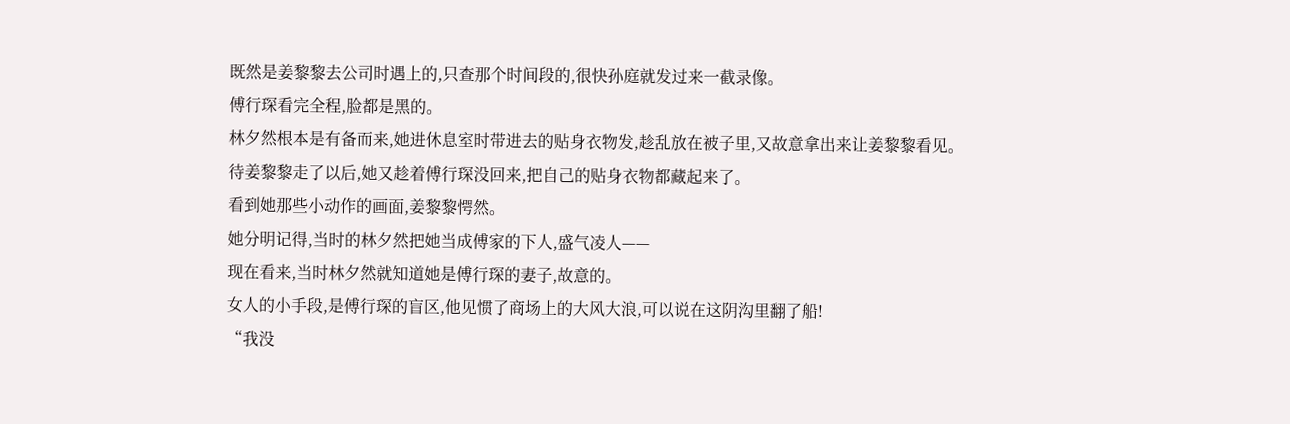既然是姜黎黎去公司时遇上的,只查那个时间段的,很快孙庭就发过来一截录像。
傅行琛看完全程,脸都是黑的。
林夕然根本是有备而来,她进休息室时带进去的贴身衣物发,趁乱放在被子里,又故意拿出来让姜黎黎看见。
待姜黎黎走了以后,她又趁着傅行琛没回来,把自己的贴身衣物都藏起来了。
看到她那些小动作的画面,姜黎黎愕然。
她分明记得,当时的林夕然把她当成傅家的下人,盛气凌人——
现在看来,当时林夕然就知道她是傅行琛的妻子,故意的。
女人的小手段,是傅行琛的盲区,他见惯了商场上的大风大浪,可以说在这阴沟里翻了船!
“我没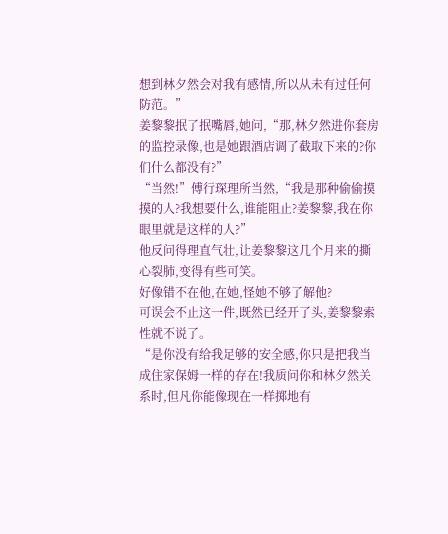想到林夕然会对我有感情,所以从未有过任何防范。”
姜黎黎抿了抿嘴唇,她问,“那,林夕然进你套房的监控录像,也是她跟酒店调了截取下来的?你们什么都没有?”
“当然!”傅行琛理所当然,“我是那种偷偷摸摸的人?我想要什么,谁能阻止?姜黎黎,我在你眼里就是这样的人?”
他反问得理直气壮,让姜黎黎这几个月来的撕心裂肺,变得有些可笑。
好像错不在他,在她,怪她不够了解他?
可误会不止这一件,既然已经开了头,姜黎黎索性就不说了。
“是你没有给我足够的安全感,你只是把我当成住家保姆一样的存在!我质问你和林夕然关系时,但凡你能像现在一样掷地有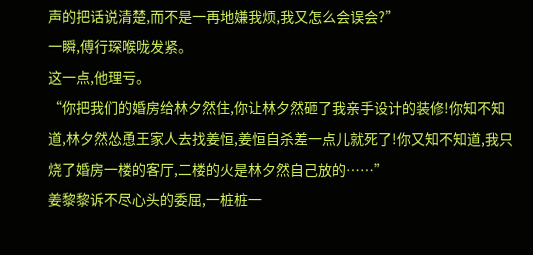声的把话说清楚,而不是一再地嫌我烦,我又怎么会误会?”
一瞬,傅行琛喉咙发紧。
这一点,他理亏。
“你把我们的婚房给林夕然住,你让林夕然砸了我亲手设计的装修!你知不知道,林夕然怂恿王家人去找姜恒,姜恒自杀差一点儿就死了!你又知不知道,我只烧了婚房一楼的客厅,二楼的火是林夕然自己放的……”
姜黎黎诉不尽心头的委屈,一桩桩一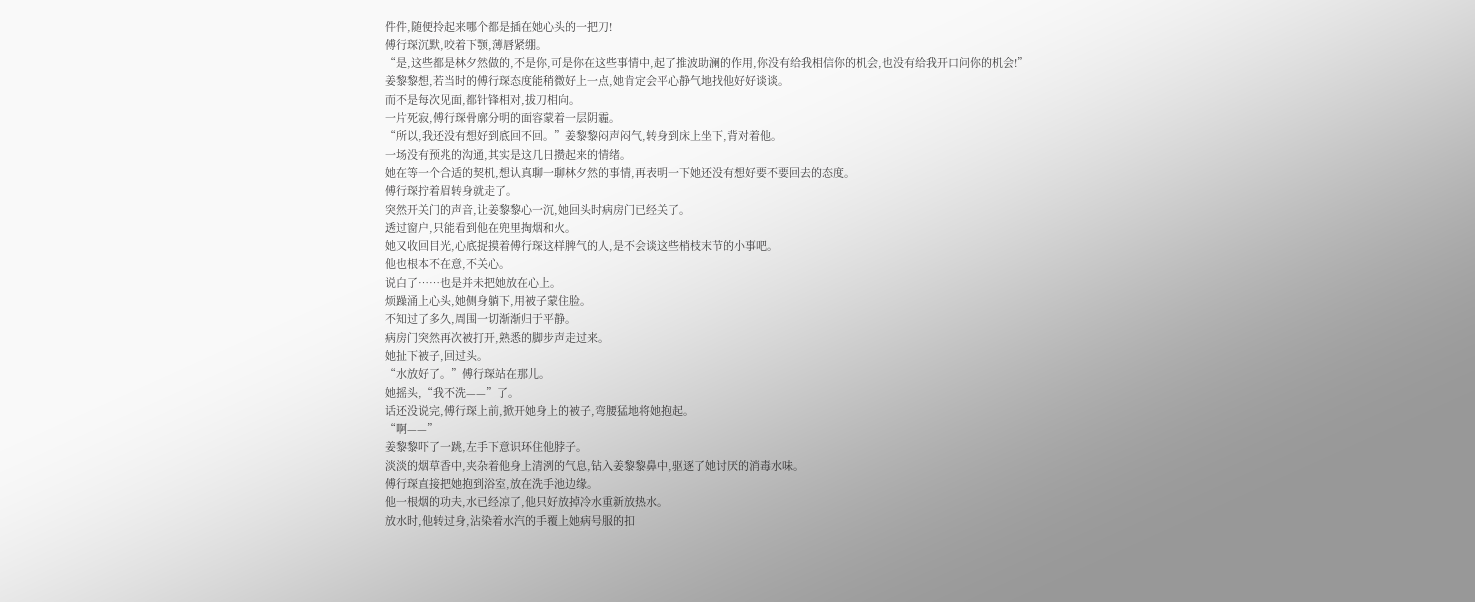件件,随便拎起来哪个都是插在她心头的一把刀!
傅行琛沉默,咬着下颚,薄唇紧绷。
“是,这些都是林夕然做的,不是你,可是你在这些事情中,起了推波助澜的作用,你没有给我相信你的机会,也没有给我开口问你的机会!”
姜黎黎想,若当时的傅行琛态度能稍微好上一点,她肯定会平心静气地找他好好谈谈。
而不是每次见面,都针锋相对,拔刀相向。
一片死寂,傅行琛骨廓分明的面容蒙着一层阴霾。
“所以,我还没有想好到底回不回。”姜黎黎闷声闷气,转身到床上坐下,背对着他。
一场没有预兆的沟通,其实是这几日攒起来的情绪。
她在等一个合适的契机,想认真聊一聊林夕然的事情,再表明一下她还没有想好要不要回去的态度。
傅行琛拧着眉转身就走了。
突然开关门的声音,让姜黎黎心一沉,她回头时病房门已经关了。
透过窗户,只能看到他在兜里掏烟和火。
她又收回目光,心底捉摸着傅行琛这样脾气的人,是不会谈这些梢枝末节的小事吧。
他也根本不在意,不关心。
说白了……也是并未把她放在心上。
烦躁涌上心头,她侧身躺下,用被子蒙住脸。
不知过了多久,周围一切渐渐归于平静。
病房门突然再次被打开,熟悉的脚步声走过来。
她扯下被子,回过头。
“水放好了。”傅行琛站在那儿。
她摇头,“我不洗——”了。
话还没说完,傅行琛上前,掀开她身上的被子,弯腰猛地将她抱起。
“啊——”
姜黎黎吓了一跳,左手下意识环住他脖子。
淡淡的烟草香中,夹杂着他身上清洌的气息,钻入姜黎黎鼻中,驱逐了她讨厌的消毒水味。
傅行琛直接把她抱到浴室,放在洗手池边缘。
他一根烟的功夫,水已经凉了,他只好放掉冷水重新放热水。
放水时,他转过身,沾染着水汽的手覆上她病号服的扣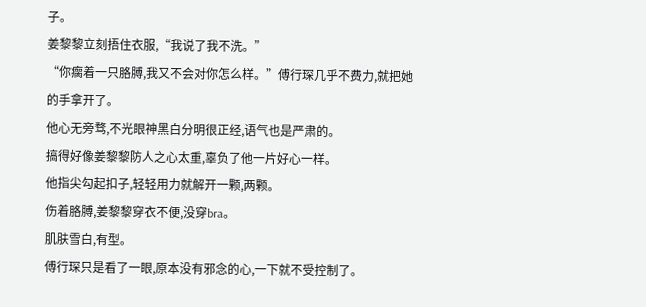子。
姜黎黎立刻捂住衣服,“我说了我不洗。”
“你瘸着一只胳膊,我又不会对你怎么样。”傅行琛几乎不费力,就把她的手拿开了。
他心无旁骛,不光眼神黑白分明很正经,语气也是严肃的。
搞得好像姜黎黎防人之心太重,辜负了他一片好心一样。
他指尖勾起扣子,轻轻用力就解开一颗,两颗。
伤着胳膊,姜黎黎穿衣不便,没穿bra。
肌肤雪白,有型。
傅行琛只是看了一眼,原本没有邪念的心,一下就不受控制了。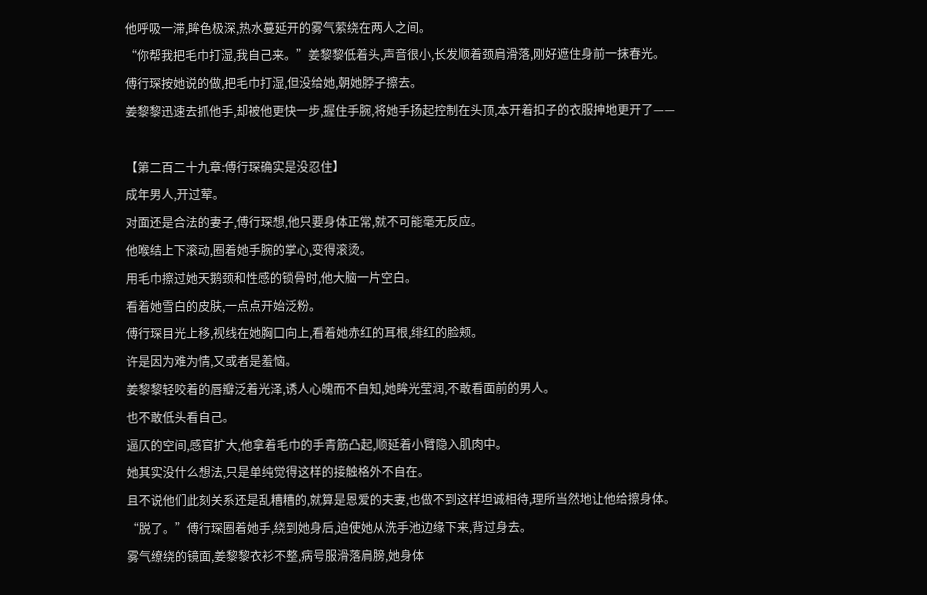他呼吸一滞,眸色极深,热水蔓延开的雾气萦绕在两人之间。
“你帮我把毛巾打湿,我自己来。”姜黎黎低着头,声音很小,长发顺着颈肩滑落,刚好遮住身前一抹春光。
傅行琛按她说的做,把毛巾打湿,但没给她,朝她脖子擦去。
姜黎黎迅速去抓他手,却被他更快一步,握住手腕,将她手扬起控制在头顶,本开着扣子的衣服抻地更开了——

【第二百二十九章:傅行琛确实是没忍住】
成年男人,开过荤。
对面还是合法的妻子,傅行琛想,他只要身体正常,就不可能毫无反应。
他喉结上下滚动,圈着她手腕的掌心,变得滚烫。
用毛巾擦过她天鹅颈和性感的锁骨时,他大脑一片空白。
看着她雪白的皮肤,一点点开始泛粉。
傅行琛目光上移,视线在她胸口向上,看着她赤红的耳根,绯红的脸颊。
许是因为难为情,又或者是羞恼。
姜黎黎轻咬着的唇瓣泛着光泽,诱人心魄而不自知,她眸光莹润,不敢看面前的男人。
也不敢低头看自己。
逼仄的空间,感官扩大,他拿着毛巾的手青筋凸起,顺延着小臂隐入肌肉中。
她其实没什么想法,只是单纯觉得这样的接触格外不自在。
且不说他们此刻关系还是乱糟糟的,就算是恩爱的夫妻,也做不到这样坦诚相待,理所当然地让他给擦身体。
“脱了。”傅行琛圈着她手,绕到她身后,迫使她从洗手池边缘下来,背过身去。
雾气缭绕的镜面,姜黎黎衣衫不整,病号服滑落肩膀,她身体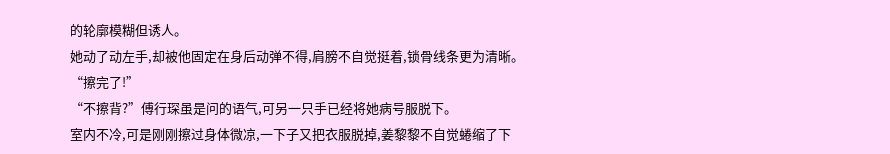的轮廓模糊但诱人。
她动了动左手,却被他固定在身后动弹不得,肩膀不自觉挺着,锁骨线条更为清晰。
“擦完了!”
“不擦背?”傅行琛虽是问的语气,可另一只手已经将她病号服脱下。
室内不冷,可是刚刚擦过身体微凉,一下子又把衣服脱掉,姜黎黎不自觉蜷缩了下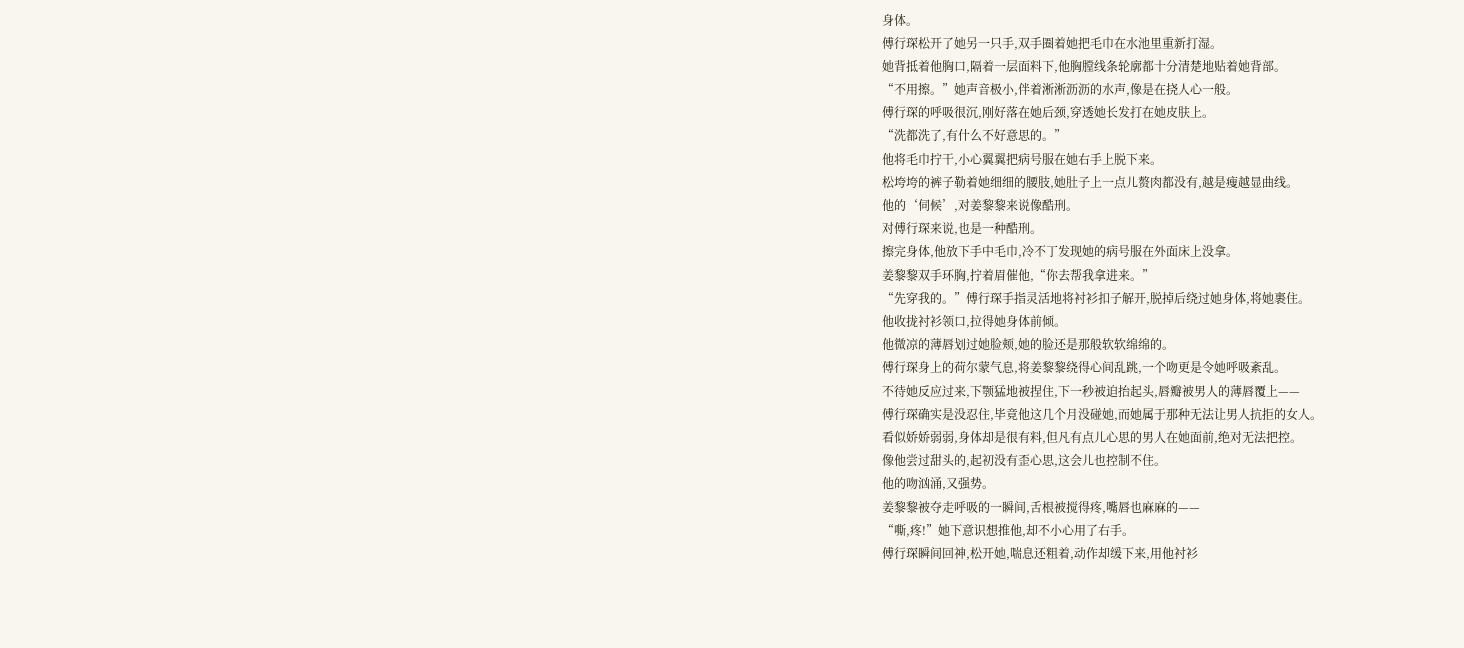身体。
傅行琛松开了她另一只手,双手圈着她把毛巾在水池里重新打湿。
她背抵着他胸口,隔着一层面料下,他胸膛线条轮廓都十分清楚地贴着她背部。
“不用擦。”她声音极小,伴着淅淅沥沥的水声,像是在挠人心一般。
傅行琛的呼吸很沉,刚好落在她后颈,穿透她长发打在她皮肤上。
“洗都洗了,有什么不好意思的。”
他将毛巾拧干,小心翼翼把病号服在她右手上脱下来。
松垮垮的裤子勒着她细细的腰肢,她肚子上一点儿赘肉都没有,越是瘦越显曲线。
他的‘伺候’,对姜黎黎来说像酷刑。
对傅行琛来说,也是一种酷刑。
擦完身体,他放下手中毛巾,冷不丁发现她的病号服在外面床上没拿。
姜黎黎双手环胸,拧着眉催他,“你去帮我拿进来。”
“先穿我的。”傅行琛手指灵活地将衬衫扣子解开,脱掉后绕过她身体,将她裹住。
他收拢衬衫领口,拉得她身体前倾。
他微凉的薄唇划过她脸颊,她的脸还是那般软软绵绵的。
傅行琛身上的荷尔蒙气息,将姜黎黎绕得心间乱跳,一个吻更是令她呼吸紊乱。
不待她反应过来,下颚猛地被捏住,下一秒被迫抬起头,唇瓣被男人的薄唇覆上——
傅行琛确实是没忍住,毕竟他这几个月没碰她,而她属于那种无法让男人抗拒的女人。
看似娇娇弱弱,身体却是很有料,但凡有点儿心思的男人在她面前,绝对无法把控。
像他尝过甜头的,起初没有歪心思,这会儿也控制不住。
他的吻汹涌,又强势。
姜黎黎被夺走呼吸的一瞬间,舌根被搅得疼,嘴唇也麻麻的——
“嘶,疼!”她下意识想推他,却不小心用了右手。
傅行琛瞬间回神,松开她,喘息还粗着,动作却缓下来,用他衬衫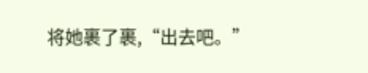将她裹了裹,“出去吧。”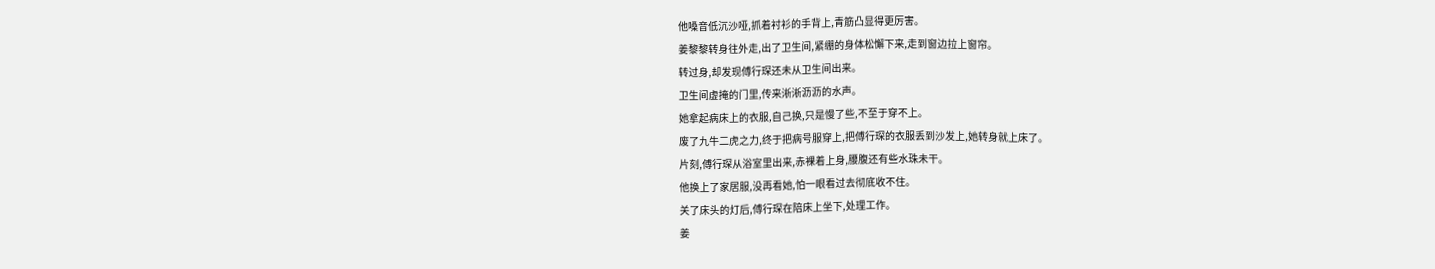他嗓音低沉沙哑,抓着衬衫的手背上,青筋凸显得更厉害。
姜黎黎转身往外走,出了卫生间,紧绷的身体松懈下来,走到窗边拉上窗帘。
转过身,却发现傅行琛还未从卫生间出来。
卫生间虚掩的门里,传来淅淅沥沥的水声。
她拿起病床上的衣服,自己换,只是慢了些,不至于穿不上。
废了九牛二虎之力,终于把病号服穿上,把傅行琛的衣服丢到沙发上,她转身就上床了。
片刻,傅行琛从浴室里出来,赤裸着上身,腰腹还有些水珠未干。
他换上了家居服,没再看她,怕一眼看过去彻底收不住。
关了床头的灯后,傅行琛在陪床上坐下,处理工作。
姜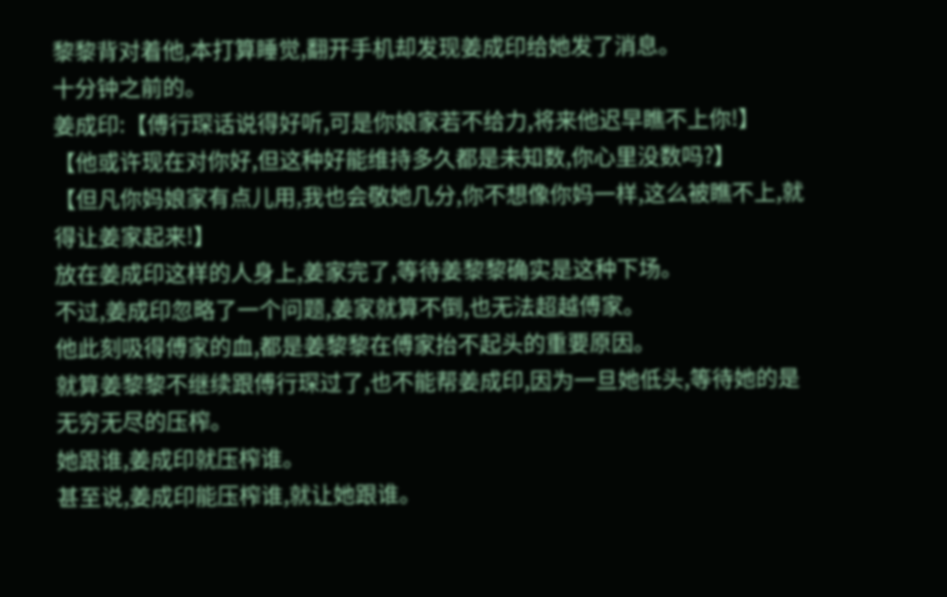黎黎背对着他,本打算睡觉,翻开手机却发现姜成印给她发了消息。
十分钟之前的。
姜成印:【傅行琛话说得好听,可是你娘家若不给力,将来他迟早瞧不上你!】
【他或许现在对你好,但这种好能维持多久都是未知数,你心里没数吗?】
【但凡你妈娘家有点儿用,我也会敬她几分,你不想像你妈一样,这么被瞧不上,就得让姜家起来!】
放在姜成印这样的人身上,姜家完了,等待姜黎黎确实是这种下场。
不过,姜成印忽略了一个问题,姜家就算不倒,也无法超越傅家。
他此刻吸得傅家的血,都是姜黎黎在傅家抬不起头的重要原因。
就算姜黎黎不继续跟傅行琛过了,也不能帮姜成印,因为一旦她低头,等待她的是无穷无尽的压榨。
她跟谁,姜成印就压榨谁。
甚至说,姜成印能压榨谁,就让她跟谁。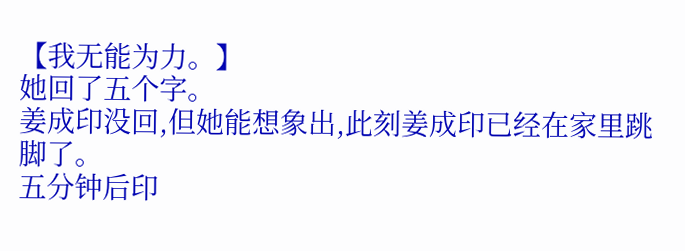【我无能为力。】
她回了五个字。
姜成印没回,但她能想象出,此刻姜成印已经在家里跳脚了。
五分钟后印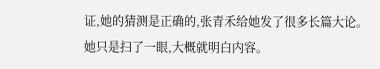证,她的猜测是正确的,张青禾给她发了很多长篇大论。
她只是扫了一眼,大概就明白内容。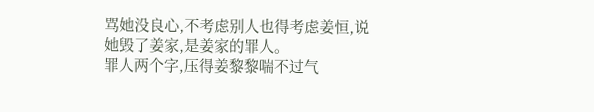骂她没良心,不考虑别人也得考虑姜恒,说她毁了姜家,是姜家的罪人。
罪人两个字,压得姜黎黎喘不过气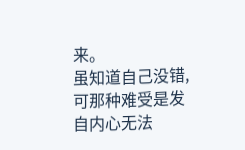来。
虽知道自己没错,可那种难受是发自内心无法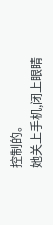控制的。
她关上手机,闭上眼睛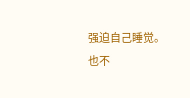强迫自己睡觉。
也不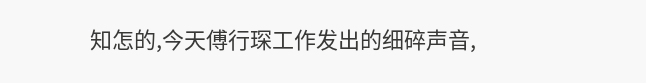知怎的,今天傅行琛工作发出的细碎声音,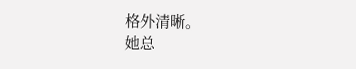格外清晰。
她总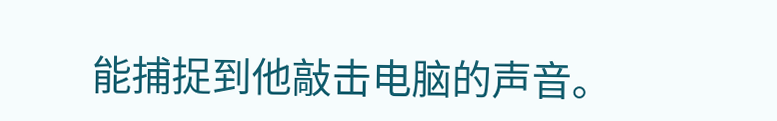能捕捉到他敲击电脑的声音。